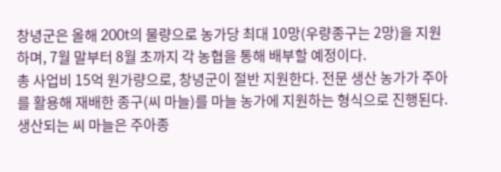창녕군은 올해 200t의 물량으로 농가당 최대 10망(우량종구는 2망)을 지원하며, 7월 말부터 8월 초까지 각 농협을 통해 배부할 예정이다.
총 사업비 15억 원가량으로, 창녕군이 절반 지원한다. 전문 생산 농가가 주아를 활용해 재배한 종구(씨 마늘)를 마늘 농가에 지원하는 형식으로 진행된다.
생산되는 씨 마늘은 주아종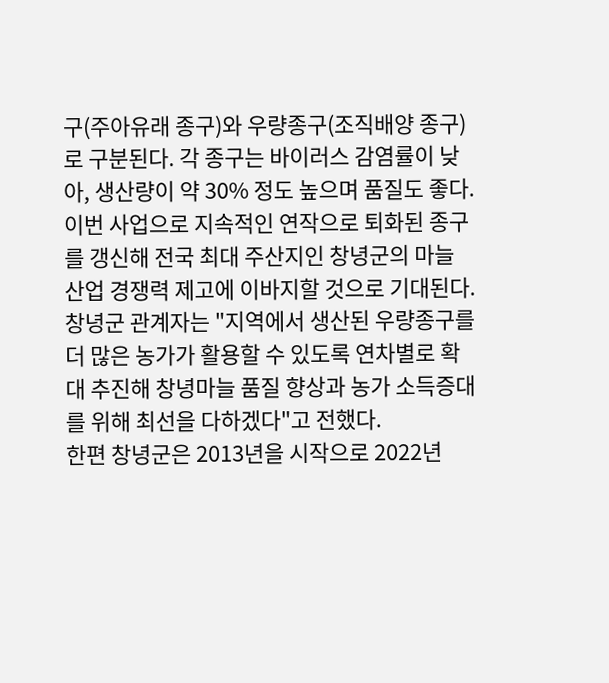구(주아유래 종구)와 우량종구(조직배양 종구)로 구분된다. 각 종구는 바이러스 감염률이 낮아, 생산량이 약 30% 정도 높으며 품질도 좋다.
이번 사업으로 지속적인 연작으로 퇴화된 종구를 갱신해 전국 최대 주산지인 창녕군의 마늘 산업 경쟁력 제고에 이바지할 것으로 기대된다.
창녕군 관계자는 "지역에서 생산된 우량종구를 더 많은 농가가 활용할 수 있도록 연차별로 확대 추진해 창녕마늘 품질 향상과 농가 소득증대를 위해 최선을 다하겠다"고 전했다.
한편 창녕군은 2013년을 시작으로 2022년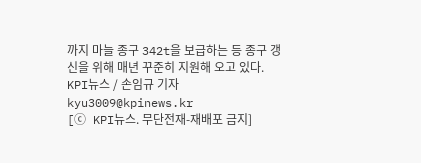까지 마늘 종구 342t을 보급하는 등 종구 갱신을 위해 매년 꾸준히 지원해 오고 있다.
KPI뉴스 / 손임규 기자 kyu3009@kpinews.kr
[ⓒ KPI뉴스. 무단전재-재배포 금지]